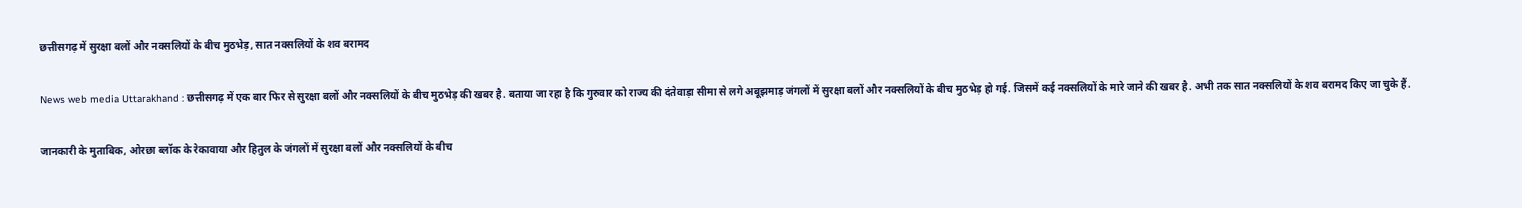छत्तीसगढ़ में सुरक्षा बलों और नक्सलियों के बीच मुठभेड़, सात नक्सलियों के शव बरामद

News web media Uttarakhand : छत्तीसगढ़ में एक बार फिर से सुरक्षा बलों और नक्सलियों के बीच मुठभेड़ की खबर है. बताया जा रहा है कि गुरुवार को राज्य की दंतेवाड़ा सीमा से लगे अबूझमाड़ जंगलों में सुरक्षा बलों और नक्सलियों के बीच मुठभेड़ हो गई. जिसमें कई नक्सलियों के मारे जाने की खबर है. अभी तक सात नक्सलियों के शव बरामद किए जा चुके हैं.

जानकारी के मुताबिक, ओरछा ब्लॉक के रेकावाया और हितुल के जंगलों में सुरक्षा बलों और नक्सलियों के बीच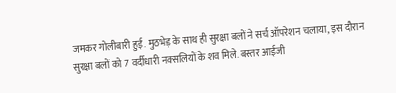जमकर गोलीबारी हुई. मुठभेड़ के साथ ही सुरक्षा बलों ने सर्च ऑपरेशन चलाया, इस दौरान सुरक्षा बलों को 7 वर्दीधारी नक्सलियों के शव मिले. बस्तर आईजी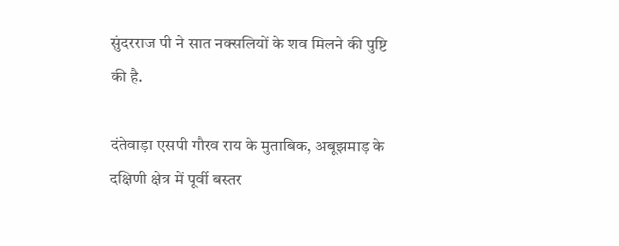सुंदरराज पी ने सात नक्सलियों के शव मिलने की पुष्टि की है.

दंतेवाड़ा एसपी गौरव राय के मुताबिक, अबूझमाड़ के दक्षिणी क्षेत्र में पूर्वी बस्तर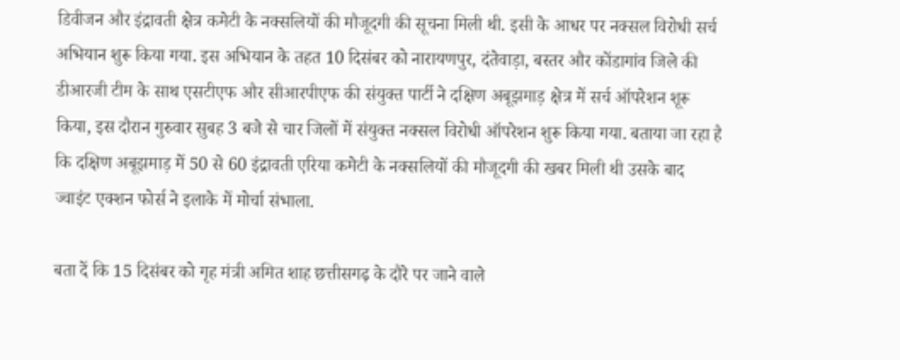डिवीजन और इंद्रावती क्षेत्र कमेटी के नक्सलियों की मौजूदगी की सूचना मिली थी. इसी के आधर पर नक्सल विरोधी सर्च अभियान शुरू किया गया. इस अभियान के तहत 10 दिसंबर को नारायणपुर, दंतेवाड़ा, बस्तर और कोंडागांव जिले की डीआरजी टीम के साथ एसटीएफ और सीआरपीएफ की संयुक्त पार्टी ने दक्षिण अबूझमाड़ क्षेत्र में सर्च ऑपरेशन शूरू किया, इस दौरान गुरुवार सुबह 3 बजे से चार जिलों में संयुक्त नक्सल विरोधी ऑपरेशन शुरू किया गया. बताया जा रहा है कि दक्षिण अबूझमाड़ में 50 से 60 इंद्रावती एरिया कमेटी के नक्सलियों की मौजूदगी की खबर मिली थी उसके बाद ज्वाइंट एक्शन फोर्स ने इलाके में मोर्चा संभाला.

बता दें कि 15 दिसंबर को गृह मंत्री अमित शाह छत्तीसगढ़ के दौरे पर जाने वाले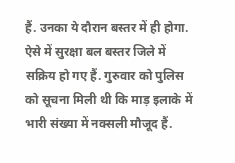हैं. उनका ये दौरान बस्तर में ही होगा. ऐसे में सुरक्षा बल बस्तर जिले में सक्रिय हो गए हैं. गुरुवार को पुलिस को सूचना मिली थी कि माड़ इलाके में भारी संख्या में नक्सली मौजूद हैं.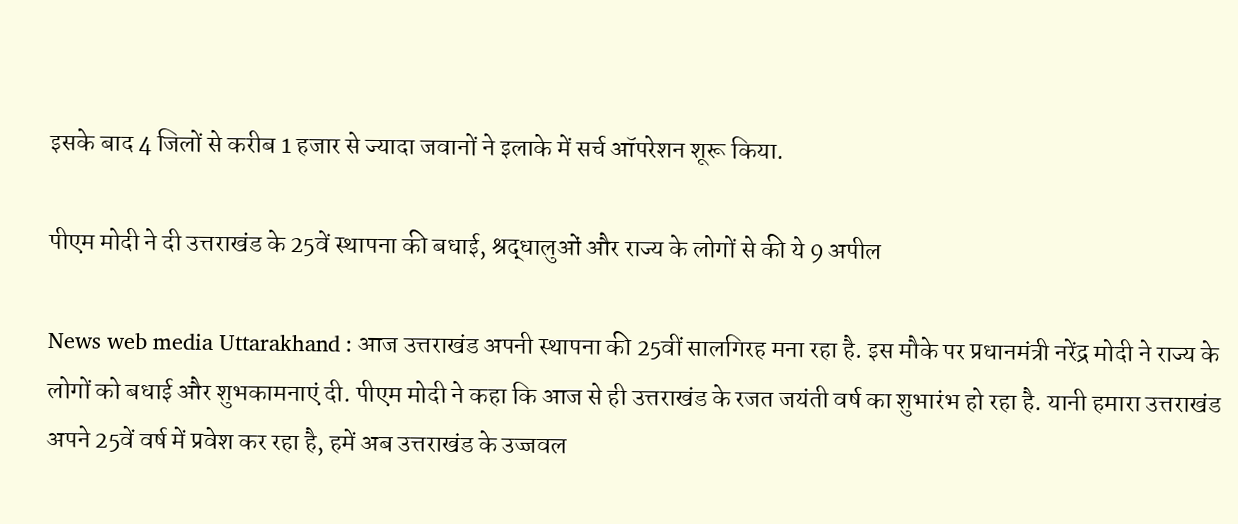इसके बाद 4 जिलों से करीब 1 हजार से ज्यादा जवानों ने इलाके में सर्च ऑपरेशन शूरू किया.

पीएम मोदी ने दी उत्तराखंड के 25वें स्थापना की बधाई, श्रद्धालुओं और राज्य के लोगों से की ये 9 अपील

News web media Uttarakhand : आज उत्तराखंड अपनी स्थापना की 25वीं सालगिरह मना रहा है. इस मौके पर प्रधानमंत्री नरेंद्र मोदी ने राज्य के लोगों को बधाई और शुभकामनाएं दी. पीएम मोदी ने कहा कि आज से ही उत्तराखंड के रजत जयंती वर्ष का शुभारंभ हो रहा है. यानी हमारा उत्तराखंड अपने 25वें वर्ष में प्रवेश कर रहा है, हमें अब उत्तराखंड के उज्जवल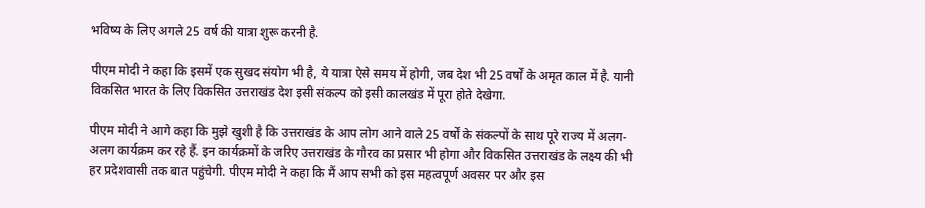भविष्य के लिए अगले 25 वर्ष की यात्रा शुरू करनी है.

पीएम मोदी ने कहा कि इसमें एक सुखद संयोग भी है, ये यात्रा ऐसे समय में होगी, जब देश भी 25 वर्षों के अमृत काल में है. यानी विकसित भारत के लिए विकसित उत्तराखंड देश इसी संकल्प को इसी कालखंड में पूरा होते देखेगा.

पीएम मोदी ने आगे कहा कि मुझे खुशी है कि उत्तराखंड के आप लोग आने वाले 25 वर्षों के संकल्पों के साथ पूरे राज्य में अलग-अलग कार्यक्रम कर रहे हैं. इन कार्यक्रमों के जरिए उत्तराखंड के गौरव का प्रसार भी होगा और विकसित उत्तराखंड के लक्ष्य की भी हर प्रदेशवासी तक बात पहुंचेगी. पीएम मोदी ने कहा कि मैं आप सभी को इस महत्वपूर्ण अवसर पर और इस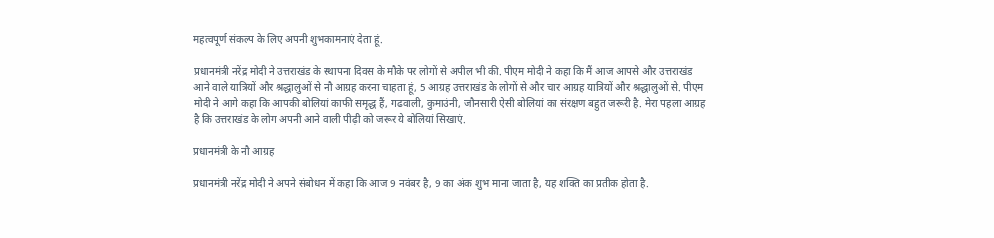महत्वपूर्ण संकल्प के लिए अपनी शुभकामनाएं देता हूं.

प्रधानमंत्री नरेंद्र मोदी ने उत्तराखंड के स्थापना दिवस के मौके पर लोगों से अपील भी की. पीएम मोदी ने कहा कि मैं आज आपसे और उत्तराखंड आने वाले यात्रियों और श्रद्धालुओं से नौ आग्रह करना चाहता हूं, 5 आग्रह उत्तराखंड के लोगों से और चार आग्रह यात्रियों और श्रद्धालुओं से. पीएम मोदी ने आगे कहा कि आपकी बोलियां काफी समृद्ध हैं, गढवाली, कुमाउंनी, जौनसारी ऐसी बोलियां का संरक्षण बहुत जरूरी है. मेरा पहला आग्रह है कि उत्तराखंड के लोग अपनी आने वाली पीढ़ी को जरूर ये बोलियां सिखाएं.

प्रधानमंत्री के नौ आग्रह

प्रधानमंत्री नरेंद्र मोदी ने अपने संबोधन में कहा कि आज 9 नवंबर है, 9 का अंक शुभ माना जाता है, यह शक्ति का प्रतीक होता है.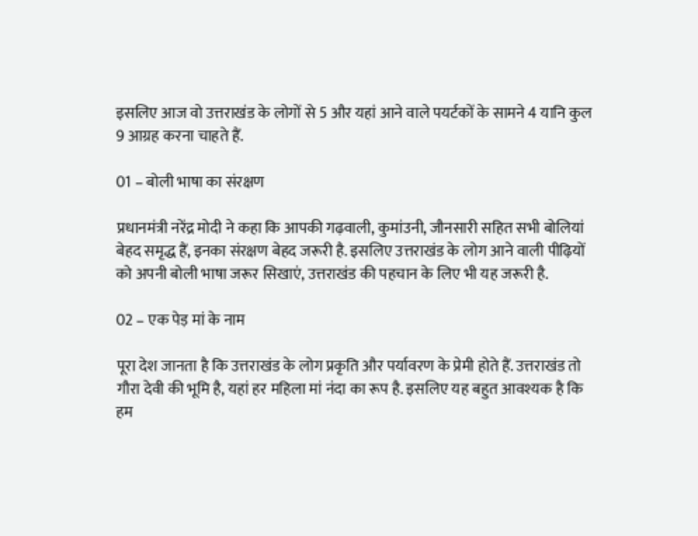इसलिए आज वो उत्तराखंड के लोगों से 5 और यहां आने वाले पयर्टकों के सामने 4 यानि कुल 9 आग्रह करना चाहते हैं.

01 – बोली भाषा का संरक्षण

प्रधानमंत्री नरेंद्र मोदी ने कहा कि आपकी गढ़वाली, कुमांउनी, जौनसारी सहित सभी बोलियां बेहद समृद्ध हैं, इनका संरक्षण बेहद जरूरी है. इसलिए उत्तराखंड के लोग आने वाली पीढ़ियों को अपनी बोली भाषा जरूर सिखाएं, उत्तराखंड की पहचान के लिए भी यह जरूरी है.

02 – एक पेड़ मां के नाम

पूरा देश जानता है कि उत्तराखंड के लोग प्रकृति और पर्यावरण के प्रेमी होते हैं. उत्तराखंड तो गौरा देवी की भूमि है, यहां हर महिला मां नंदा का रूप है. इसलिए यह बहुत आवश्यक है कि हम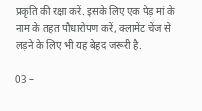प्रकृति की रक्षा करें. इसके लिए एक पेड़ मां के नाम के तहत पौधारोपण करें, क्लामेंट चेंज से लड़ने के लिए भी यह बेहद जरूरी है.

03 –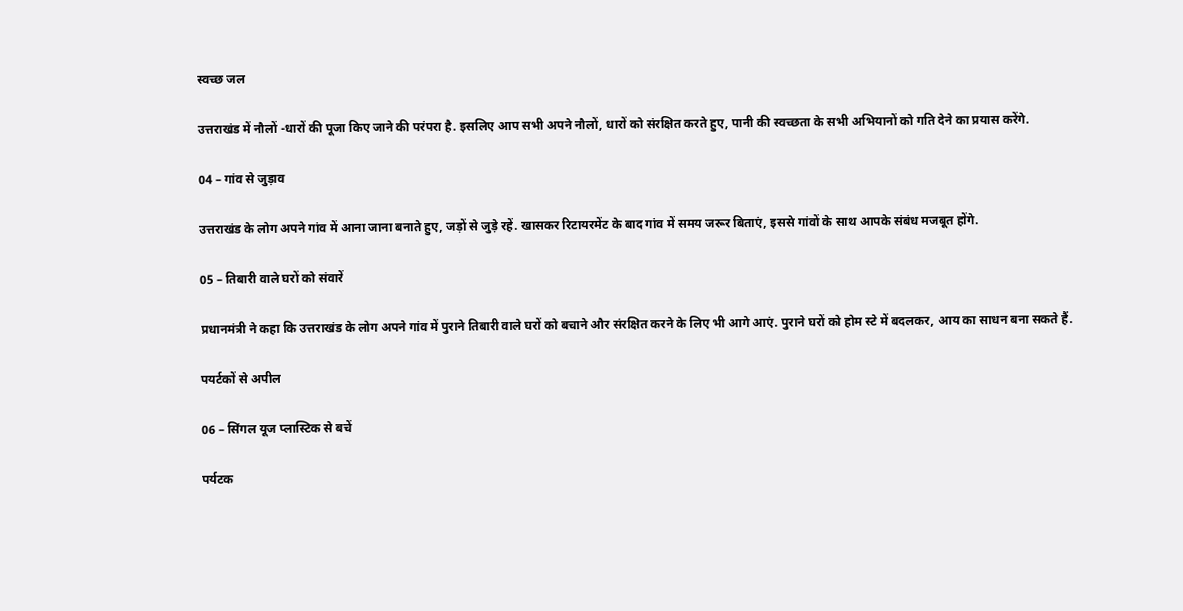स्वच्छ जल

उत्तराखंड में नौलों -धारों की पूजा किए जाने की परंपरा है. इसलिए आप सभी अपने नौलों, धारों को संरक्षित करते हुए, पानी की स्वच्छता के सभी अभियानों को गति देने का प्रयास करेंगे.

04 – गांव से जुड़ाव

उत्तराखंड के लोग अपने गांव में आना जाना बनाते हुए, जड़ों से जुड़े रहें. खासकर रिटायरमेंट के बाद गांव में समय जरूर बिताएं, इससे गांवों के साथ आपके संबंध मजबूत होंगे.

05 – तिबारी वाले घरों को संवारें

प्रधानमंत्री ने कहा कि उत्तराखंड के लोग अपने गांव में पुराने तिबारी वाले घरों को बचाने और संरक्षित करने के लिए भी आगे आएं. पुराने घरों को होम स्टे में बदलकर, आय का साधन बना सकते हैं.

पयर्टकों से अपील

06 – सिंगल यूज प्लास्टिक से बचें

पर्यटक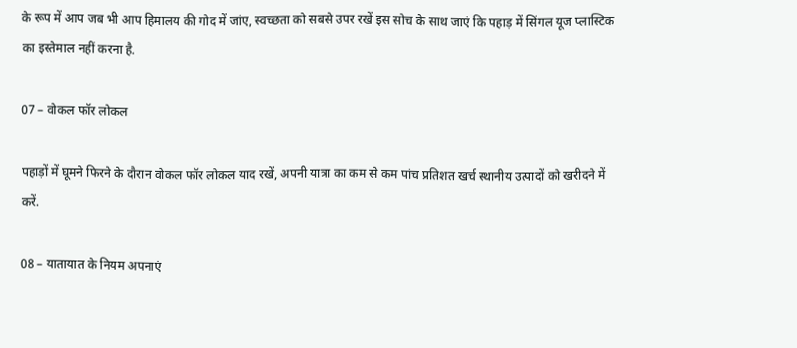के रूप में आप जब भी आप हिमालय की गोद में जांए, स्वच्छता को सबसे उपर रखें इस सोच के साथ जाएं कि पहाड़ में सिंगल यूज प्लास्टिक का इस्तेमाल नहीं करना है.

07 – वोकल फॉर लोकल

पहाड़ों में घूमने फिरने के दौरान वोकल फॉर लोकल याद रखें, अपनी यात्रा का कम से कम पांच प्रतिशत खर्च स्थानीय उत्पादों को खरीदने में करें.

08 – यातायात के नियम अपनाएं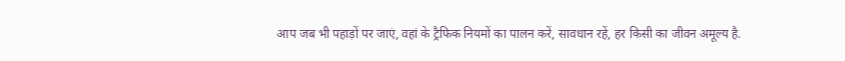आप जब भी पहाड़ों पर जाएं, वहां के ट्रैफिक नियमों का पालन करें, सावधान रहें, हर किसी का जीवन अमूल्य है.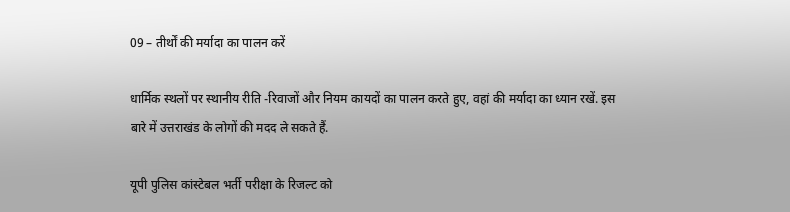09 – तीर्थों की मर्यादा का पालन करें

धार्मिक स्थलों पर स्थानीय रीति -रिवाजों और नियम कायदों का पालन करते हुए, वहां की मर्यादा का ध्यान रखें. इस बारे में उत्तराखंड के लोगों की मदद ले सकते हैं.

यूपी पुलिस कांस्टेबल भर्ती परीक्षा के रिजल्ट को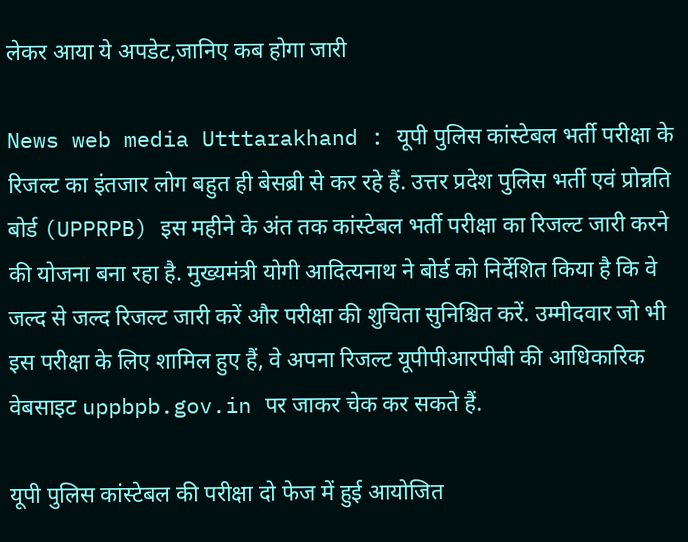लेकर आया ये अपडेट,जानिए कब होगा जारी

News web media Utttarakhand : यूपी पुलिस कांस्टेबल भर्ती परीक्षा के रिजल्ट का इंतजार लोग बहुत ही बेसब्री से कर रहे हैं. उत्तर प्रदेश पुलिस भर्ती एवं प्रोन्नति बोर्ड (UPPRPB) इस महीने के अंत तक कांस्टेबल भर्ती परीक्षा का रिजल्ट जारी करने की योजना बना रहा है. मुख्यमंत्री योगी आदित्यनाथ ने बोर्ड को निर्देशित किया है कि वे जल्द से जल्द रिजल्ट जारी करें और परीक्षा की शुचिता सुनिश्चित करें. उम्मीदवार जो भी इस परीक्षा के लिए शामिल हुए हैं, वे अपना रिजल्ट यूपीपीआरपीबी की आधिकारिक वेबसाइट uppbpb.gov.in पर जाकर चेक कर सकते हैं.

यूपी पुलिस कांस्टेबल की परीक्षा दो फेज में हुई आयोजित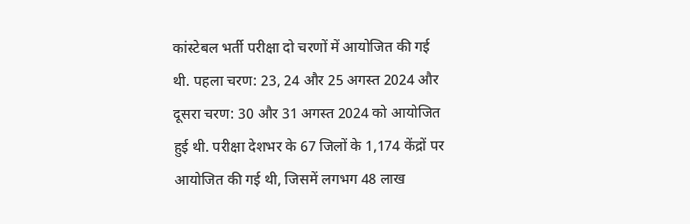कांस्टेबल भर्ती परीक्षा दो चरणों में आयोजित की गई थी. पहला चरण: 23, 24 और 25 अगस्त 2024 और दूसरा चरण: 30 और 31 अगस्त 2024 को आयोजित हुई थी. परीक्षा देशभर के 67 जिलों के 1,174 केंद्रों पर आयोजित की गई थी, जिसमें लगभग 48 लाख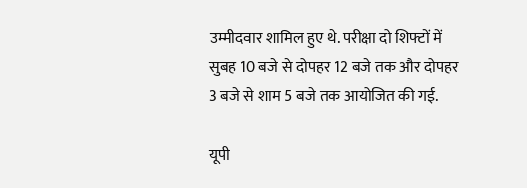उम्मीदवार शामिल हुए थे. परीक्षा दो शिफ्टों में सुबह 10 बजे से दोपहर 12 बजे तक और दोपहर 3 बजे से शाम 5 बजे तक आयोजित की गई.

यूपी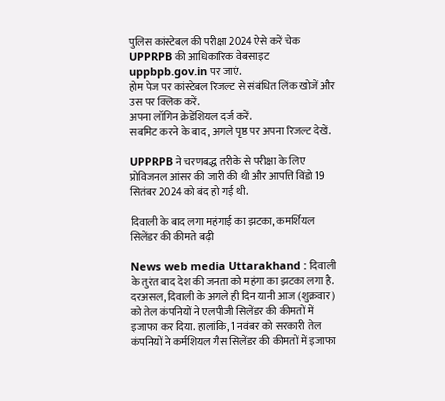पुलिस कांस्टेबल की परीक्षा 2024 ऐसे करें चेक
UPPRPB की आधिकारिक वेबसाइट uppbpb.gov.in पर जाएं.
होम पेज पर कांस्टेबल रिजल्ट से संबंधित लिंक खोजें और उस पर क्लिक करें.
अपना लॉगिन क्रेडेंशियल दर्ज करें.
सबमिट करने के बाद, अगले पृष्ठ पर अपना रिजल्ट देखें.

UPPRPB ने चरणबद्ध तरीके से परीक्षा के लिए प्रोविजनल आंसर की जारी की थी और आपत्ति विंडो 19 सितंबर 2024 को बंद हो गई थी.

दिवाली के बाद लगा महंगाई का झटका, कमर्शियल सिलेंडर की कीमते बढ़ी

News web media Uttarakhand : दिवाली के तुरंत बाद देश की जनता को महंगा का झटका लगा है. दरअसल, दिवाली के अगले ही दिन यानी आज (शुक्रवार) को तेल कंपनियों ने एलपीजी सिलेंडर की कीमतों में इजाफा कर दिया. हालांकि, 1 नवंबर को सरकारी तेल कंपनियों ने कर्मशियल गैस सिलेंडर की कीमतों में इजाफा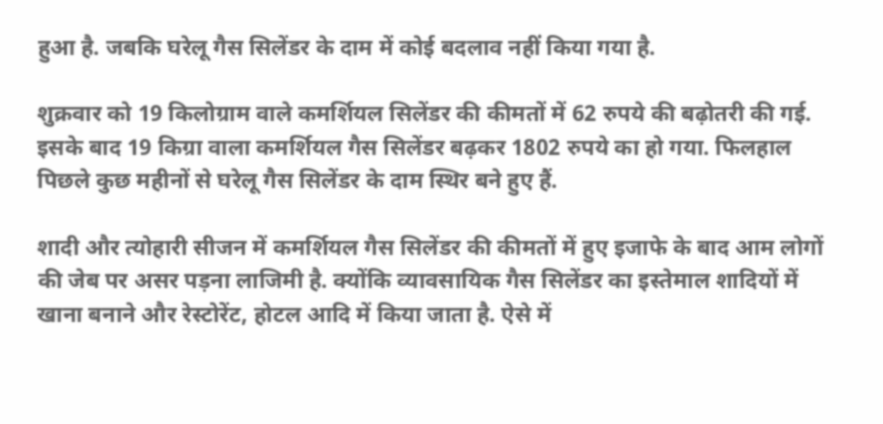हुआ है. जबकि घरेलू गैस सिलेंडर के दाम में कोई बदलाव नहीं किया गया है.

शुक्रवार को 19 किलोग्राम वाले कमर्शियल सिलेंडर की कीमतों में 62 रुपये की बढ़ोतरी की गई. इसके बाद 19 किग्रा वाला कमर्शियल गैस सिलेंडर बढ़कर 1802 रुपये का हो गया. फिलहाल पिछले कुछ महीनों से घरेलू गैस सिलेंडर के दाम स्थिर बने हुए हैं.

शादी और त्योहारी सीजन में कमर्शियल गैस सिलेंडर की कीमतों में हुए इजाफे के बाद आम लोगों की जेब पर असर पड़ना लाजिमी है. क्योंकि व्यावसायिक गैस सिलेंडर का इस्तेमाल शादियों में खाना बनाने और रेस्टोरेंट, होटल आदि में किया जाता है. ऐसे में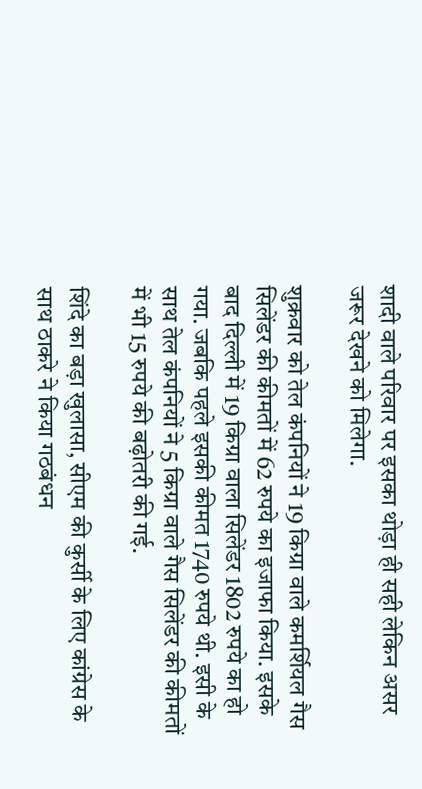शादी वाले परिवार पर इसका थोड़ा ही सही लेकिन असर जरूर देखने को मिलेगा.

शुक्रवार को तेल कंपनियों ने 19 किग्रा वाले कमर्शियल गैस सिलेंडर की कीमतों में 62 रुपये का इजाफा किया. इसके बाद दिल्ली में 19 किग्रा वाला सिलेंडर 1802 रुपये का हो गया. जबकि पहले इसकी कीमत 1740 रुपये थी. इसी के साथ तेल कंपनियों ने 5 किग्रा वाले गैस सिलेंडर की कीमतों में भी 15 रुपये की बढ़ोतरी की गई.

शिंदे का बड़ा खुलासा, सीएम की कुर्सी के लिए कांग्रेस के साथ ठाकरे ने किया गठबंधन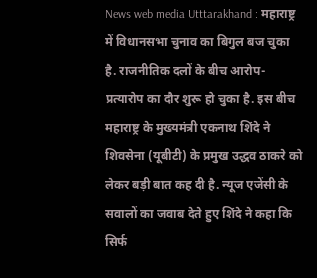News web media Utttarakhand : महाराष्ट्र में विधानसभा चुनाव का बिगुल बज चुका है. राजनीतिक दलों के बीच आरोप-प्रत्यारोप का दौर शुरू हो चुका है. इस बीच महाराष्ट्र के मुख्यमंत्री एकनाथ शिंदे ने शिवसेना (यूबीटी) के प्रमुख उद्धव ठाकरे को लेकर बड़ी बात कह दी है. न्यूज एजेंसी के सवालों का जवाब देते हुए शिंदे ने कहा कि सिर्फ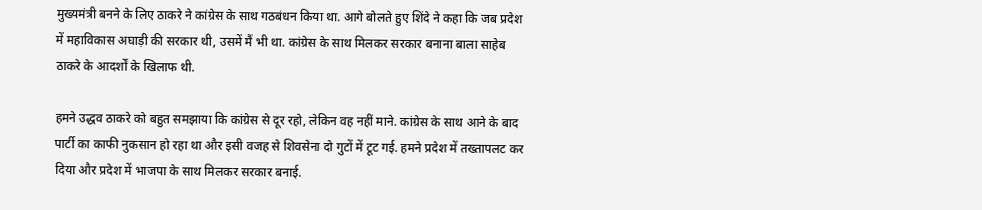मुख्यमंत्री बनने के लिए ठाकरे ने कांग्रेस के साथ गठबंधन किया था. आगे बोलते हुए शिंदे ने कहा कि जब प्रदेश में महाविकास अघाड़ी की सरकार थी, उसमें मैं भी था. कांग्रेस के साथ मिलकर सरकार बनाना बाला साहेब ठाकरे के आदर्शों के खिलाफ थी.

हमने उद्धव ठाकरे को बहुत समझाया कि कांग्रेस से दूर रहो, लेकिन वह नहीं माने. कांग्रेस के साथ आने के बाद पार्टी का काफी नुकसान हो रहा था और इसी वजह से शिवसेना दो गुटों में टूट गई. हमने प्रदेश में तख्तापलट कर दिया और प्रदेश में भाजपा के साथ मिलकर सरकार बनाई.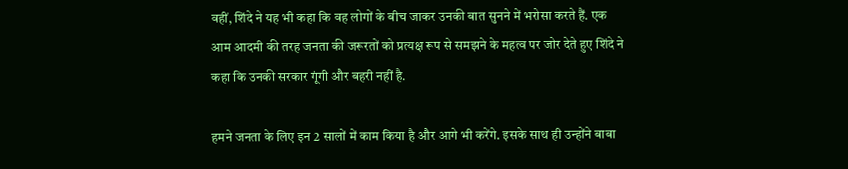वहीं, शिंदे ने यह भी कहा कि वह लोगों के बीच जाकर उनकी बात सुनने में भरोसा करते हैं. एक आम आदमी की तरह जनता की जरूरतों को प्रत्यक्ष रूप से समझने के महत्व पर जोर देते हुए शिंदे ने कहा कि उनकी सरकार गूंगी और बहरी नहीं है.

हमने जनता के लिए इन 2 सालों में काम किया है और आगे भी करेंगे. इसके साथ ही उन्होंने बाबा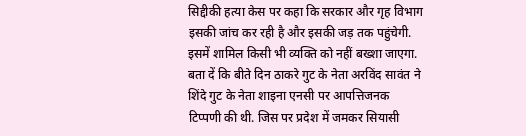सिद्दीकी हत्या केस पर कहा कि सरकार और गृह विभाग इसकी जांच कर रही है और इसकी जड़ तक पहुंचेगी. इसमें शामिल किसी भी व्यक्ति को नहीं बख्शा जाएगा. बता दें कि बीते दिन ठाकरे गुट के नेता अरविंद सावंत ने शिंदे गुट के नेता शाइना एनसी पर आपत्तिजनक टिप्पणी की थी. जिस पर प्रदेश में जमकर सियासी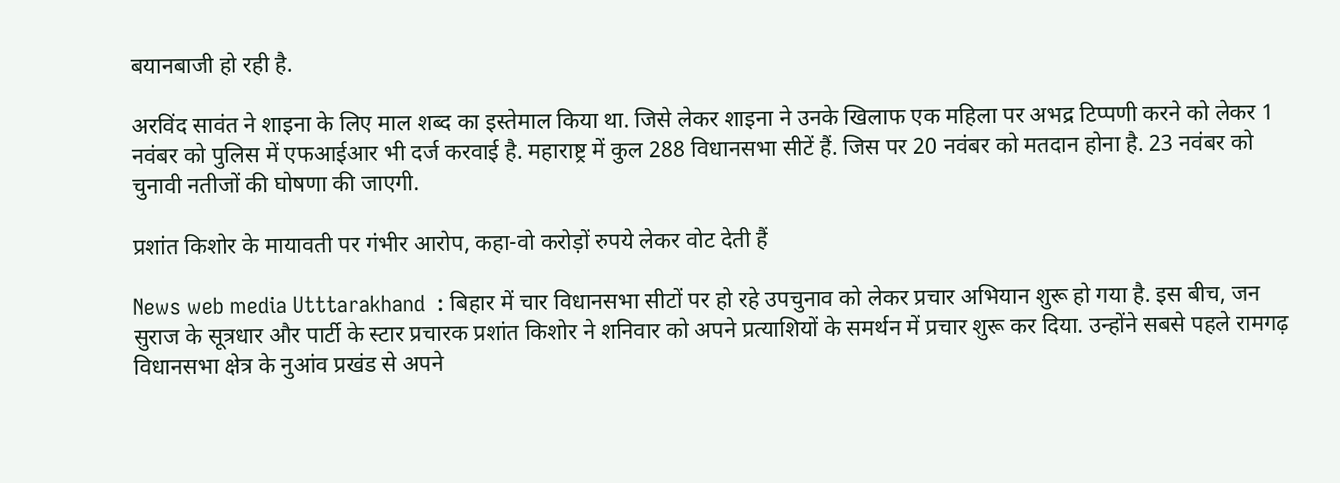बयानबाजी हो रही है.

अरविंद सावंत ने शाइना के लिए माल शब्द का इस्तेमाल किया था. जिसे लेकर शाइना ने उनके खिलाफ एक महिला पर अभद्र टिप्पणी करने को लेकर 1 नवंबर को पुलिस में एफआईआर भी दर्ज करवाई है. महाराष्ट्र में कुल 288 विधानसभा सीटें हैं. जिस पर 20 नवंबर को मतदान होना है. 23 नवंबर को चुनावी नतीजों की घोषणा की जाएगी.

प्रशांत किशोर के मायावती पर गंभीर आरोप, कहा-वो करोड़ों रुपये लेकर वोट देती हैं

News web media Utttarakhand  : बिहार में चार विधानसभा सीटों पर हो रहे उपचुनाव को लेकर प्रचार अभियान शुरू हो गया है. इस बीच, जन सुराज के सूत्रधार और पार्टी के स्टार प्रचारक प्रशांत किशोर ने शनिवार को अपने प्रत्याशियों के समर्थन में प्रचार शुरू कर दिया. उन्होंने सबसे पहले रामगढ़ विधानसभा क्षेत्र के नुआंव प्रखंड से अपने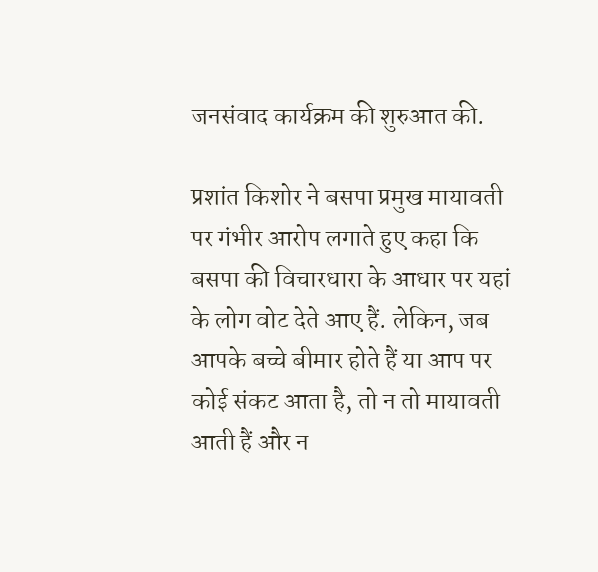जनसंवाद कार्यक्रम की शुरुआत की.

प्रशांत किशोर ने बसपा प्रमुख मायावती पर गंभीर आरोप लगाते हुए कहा कि बसपा की विचारधारा के आधार पर यहां के लोग वोट देते आए हैं. लेकिन, जब आपके बच्चे बीमार होते हैं या आप पर कोई संकट आता है, तो न तो मायावती आती हैं और न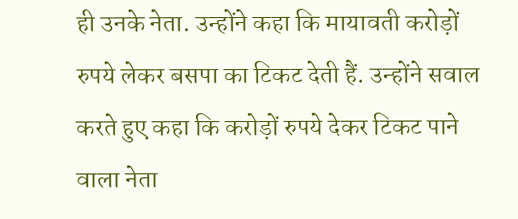ही उनके नेता. उन्होंने कहा कि मायावती करोड़ों रुपये लेकर बसपा का टिकट देती हैं. उन्होंने सवाल करते हुए कहा कि करोड़ों रुपये देकर टिकट पाने वाला नेता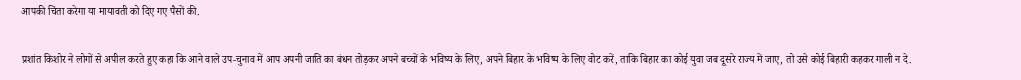आपकी चिंता करेगा या मायावती को दिए गए पैसों की.

प्रशांत किशोर ने लोगों से अपील करते हुए कहा कि आने वाले उप-चुनाव में आप अपनी जाति का बंधन तोड़कर अपने बच्चों के भविष्य के लिए, अपने बिहार के भविष्य के लिए वोट करें, ताकि बिहार का कोई युवा जब दूसरे राज्य में जाए, तो उसे कोई बिहारी कहकर गाली न दे.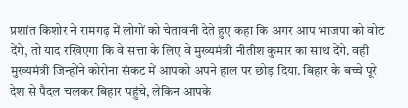प्रशांत किशोर ने रामगढ़ में लोगों को चेतावनी देते हुए कहा कि अगर आप भाजपा को वोट देंगे, तो याद रखिएगा कि वे सत्ता के लिए वे मुख्यमंत्री नीतीश कुमार का साथ देंगे. वही मुख्यमंत्री जिन्होंने कोरोना संकट में आपको अपने हाल पर छोड़ दिया. बिहार के बच्चे पूरे देश से पैदल चलकर बिहार पहुंचे, लेकिन आपके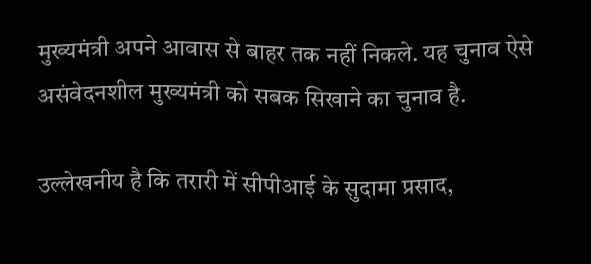मुख्यमंत्री अपने आवास से बाहर तक नहीं निकले. यह चुनाव ऐसे असंवेदनशील मुख्यमंत्री को सबक सिखाने का चुनाव है.

उल्लेखनीय है कि तरारी में सीपीआई के सुदामा प्रसाद,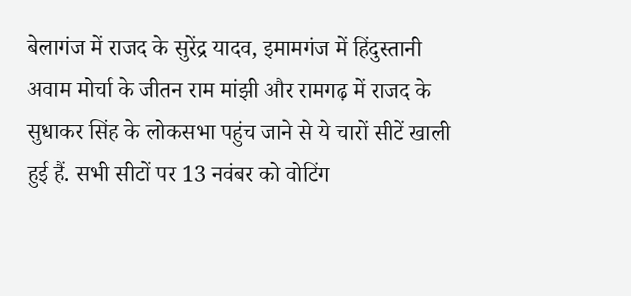बेलागंज में राजद के सुरेंद्र यादव, इमामगंज में हिंदुस्तानी अवाम मोर्चा के जीतन राम मांझी और रामगढ़ में राजद के सुधाकर सिंह के लोकसभा पहुंच जाने से ये चारों सीटें खाली हुई हैं. सभी सीटों पर 13 नवंबर को वोटिंग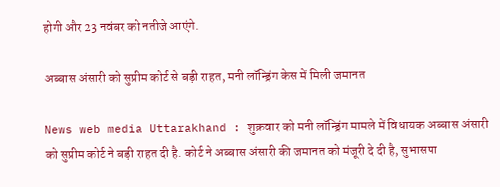होगी और 23 नवंबर को नतीजे आएंगे.

अब्बास अंसारी को सुप्रीम कोर्ट से बड़ी राहत, मनी लॉन्ड्रिंग केस में मिली जमानत

News web media Uttarakhand : शुक्रवार को मनी लॉन्ड्रिंग मामले में विधायक अब्बास अंसारी को सुप्रीम कोर्ट ने बड़ी राहत दी है. कोर्ट ने अब्बास अंसारी की जमानत को मंजूरी दे दी है, सुभासपा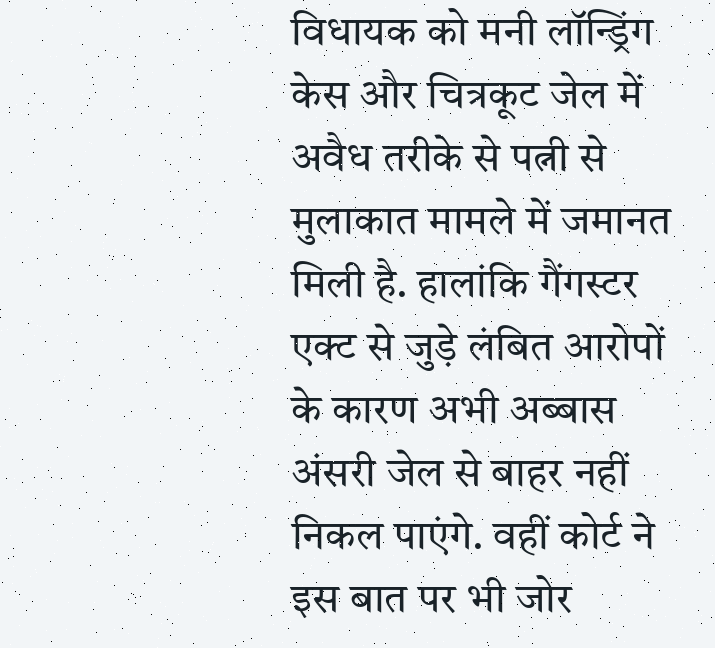विधायक को मनी लॉन्ड्रिंग केस और चित्रकूट जेल में अवैध तरीके से पत्नी से मुलाकात मामले में जमानत मिली है. हालांकि गैंगस्टर एक्ट से जुड़े लंबित आरोपों के कारण अभी अब्बास अंसरी जेल से बाहर नहीं निकल पाएंगे. वहीं कोर्ट ने इस बात पर भी जोर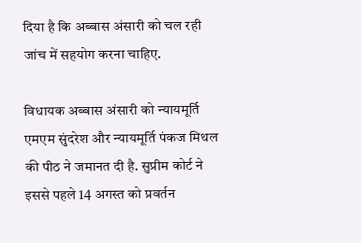दिया है कि अब्बास अंसारी को चल रही जांच में सहयोग करना चाहिए.

विधायक अब्बास अंसारी को न्यायमूर्ति एमएम सुंदरेश और न्यायमूर्ति पंकज मिथल की पीठ ने जमानत दी है. सुप्रीम कोर्ट ने इससे पहले 14 अगस्त को प्रवर्तन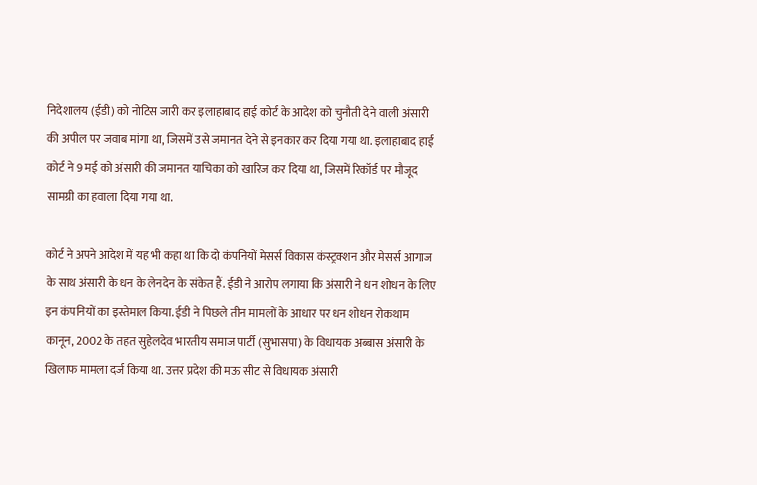निदेशालय (ईडी) को नोटिस जारी कर इलाहाबाद हाई कोर्ट के आदेश को चुनौती देने वाली अंसारी की अपील पर जवाब मांगा था, जिसमें उसे जमानत देने से इनकार कर दिया गया था. इलाहाबाद हाई कोर्ट ने 9 मई को अंसारी की जमानत याचिका को खारिज कर दिया था, जिसमें रिकॉर्ड पर मौजूद सामग्री का हवाला दिया गया था.

कोर्ट ने अपने आदेश में यह भी कहा था कि दो कंपनियों मेसर्स विकास कंस्ट्रक्शन और मेसर्स आगाज के साथ अंसारी के धन के लेनदेन के संकेत हैं. ईडी ने आरोप लगाया कि अंसारी ने धन शोधन के लिए इन कंपनियों का इस्तेमाल किया. ईडी ने पिछले तीन मामलों के आधार पर धन शोधन रोकथाम कानून, 2002 के तहत सुहेलदेव भारतीय समाज पार्टी (सुभासपा) के विधायक अब्बास अंसारी के खिलाफ मामला दर्ज किया था. उत्तर प्रदेश की मऊ सीट से विधायक अंसारी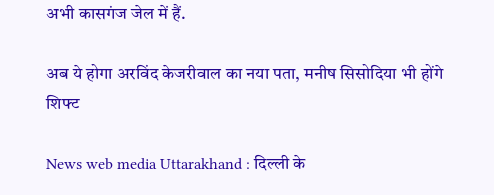अभी कासगंज जेल में हैं.

अब ये होगा अरविंद केजरीवाल का नया पता, मनीष सिसोदिया भी होंगे शिफ्ट

News web media Uttarakhand : दिल्ली के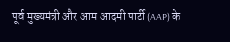पूर्व मुख्यमंत्री और आम आदमी पार्टी (AAP) के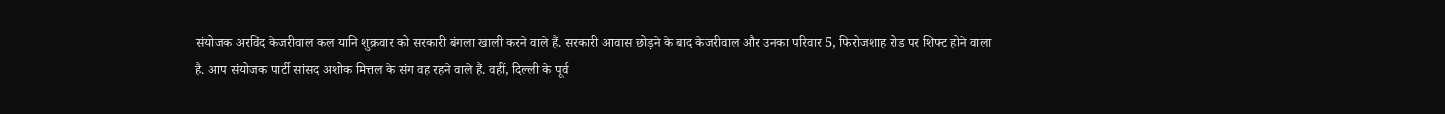संयोजक अरविंद केजरीवाल कल यानि शुक्रवार को सरकारी बंगला खाली करने वाले हैं. सरकारी आवास छोड़ने के बाद केजरीवाल और उनका परिवार 5, फिरोजशाह रोड पर शिफ्ट होने वाला है. आप संयोजक पार्टी सांसद अशोक मित्तल के संग वह रहने वाले हैं. वहीं, दिल्ली के पूर्व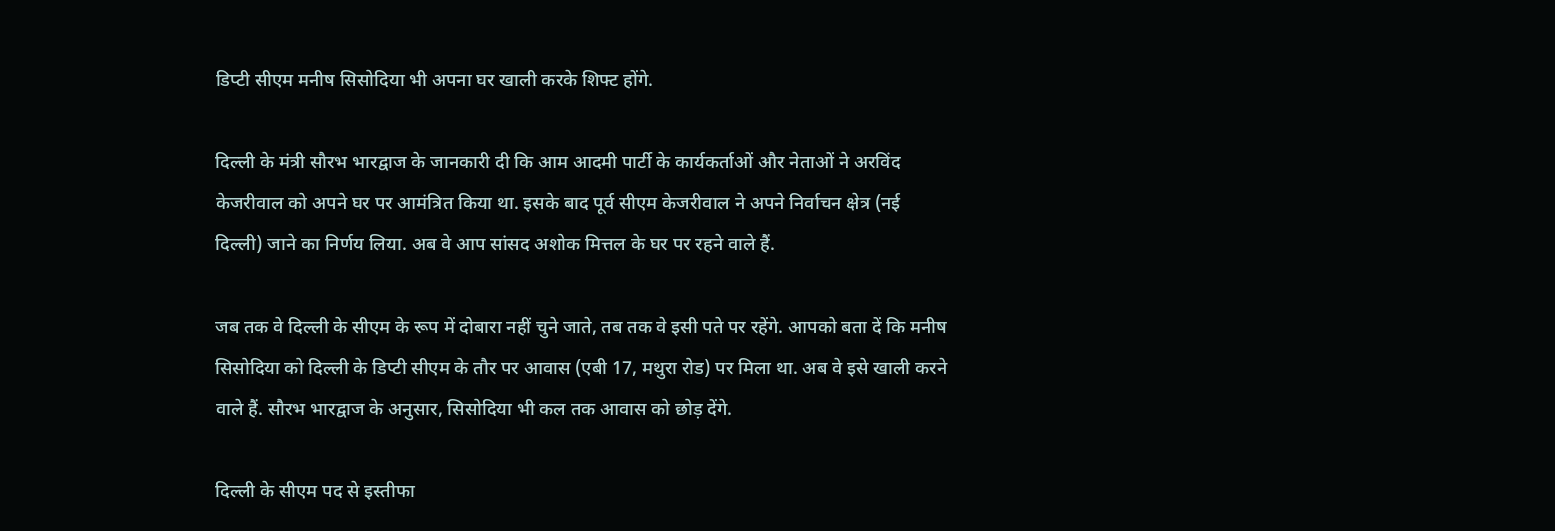डिप्टी सीएम मनीष सिसोदिया भी अपना घर खाली करके शिफ्ट होंगे.

दिल्ली के मंत्री सौरभ भारद्वाज के जानकारी दी कि आम आदमी पार्टी के कार्यकर्ताओं और नेताओं ने अरविंद केजरीवाल को अपने घर पर आमंत्रित किया था. इसके बाद पूर्व सीएम केजरीवाल ने अपने निर्वाचन क्षेत्र (नई दिल्ली) जाने का निर्णय लिया. अब वे आप सांसद अशोक मित्तल के घर पर रहने वाले हैं.

जब तक वे दिल्ली के सीएम के रूप में दोबारा नहीं चुने जाते, तब तक वे इसी पते पर रहेंगे. आपको बता दें कि मनीष सिसोदिया को दिल्ली के डिप्टी सीएम के तौर पर आवास (एबी 17, मथुरा रोड) पर मिला था. अब वे इसे खाली करने वाले हैं. सौरभ भारद्वाज के अनुसार, सिसोदिया भी कल तक आवास को छोड़ देंगे.

दिल्ली के सीएम पद से इस्तीफा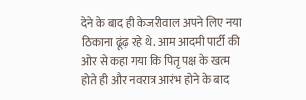देने के बाद ही केजरीवाल अपने लिए नया ठिकाना ढूंढ़ रहे थे. आम आदमी पार्टी की ओर से कहा गया कि पितृ पक्ष के खत्म होते ही और नवरात्र आरंभ होने के बाद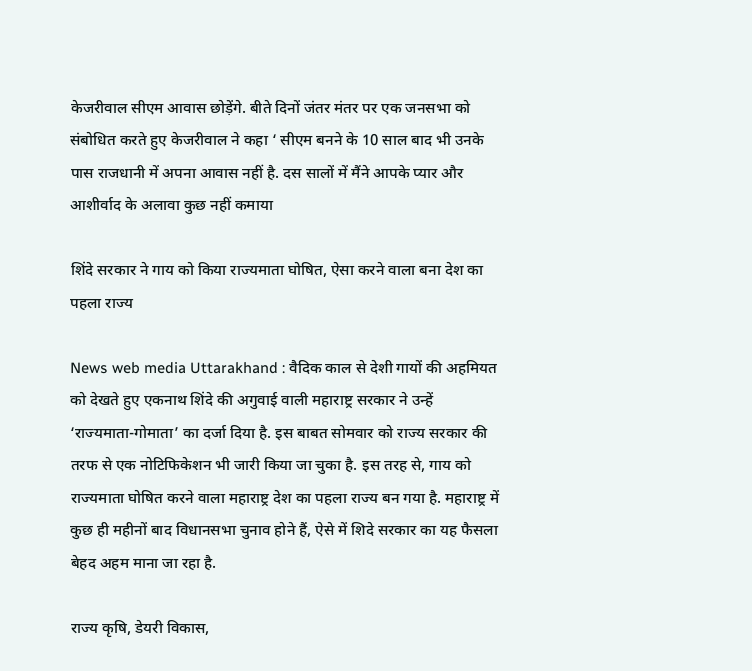केजरीवाल सीएम आवास छोड़ेंगे. बीते दिनों जंतर मंतर पर एक जनसभा को संबोधित करते हुए केजरीवाल ने कहा ‘ सीएम बनने के 10 साल बाद भी उनके पास राजधानी में अपना आवास नहीं है. दस सालों में मैंने आपके प्यार और आशीर्वाद के अलावा कुछ नहीं कमाया

शिंदे सरकार ने गाय को किया राज्यमाता घोषित, ऐसा करने वाला बना देश का पहला राज्य

News web media Uttarakhand : वैदिक काल से देशी गायों की अहमियत को देखते हुए एकनाथ शिंदे की अगुवाई वाली महाराष्ट्र सरकार ने उन्हें ‘राज्यमाता-गोमाता’ का दर्जा दिया है. इस बाबत सोमवार को राज्य सरकार की तरफ से एक नोटिफिकेशन भी जारी किया जा चुका है. इस तरह से, गाय को राज्यमाता घोषित करने वाला महाराष्ट्र देश का पहला राज्य बन गया है. महाराष्ट्र में कुछ ही महीनों बाद विधानसभा चुनाव होने हैं, ऐसे में शिदे सरकार का यह फैसला बेहद अहम माना जा रहा है.

राज्य कृषि, डेयरी विकास,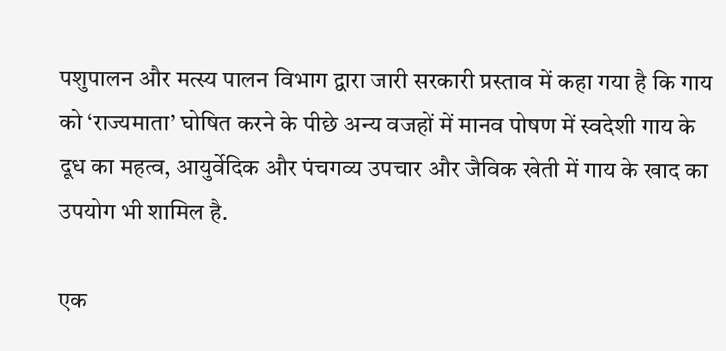पशुपालन और मत्स्य पालन विभाग द्वारा जारी सरकारी प्रस्ताव में कहा गया है कि गाय को ‘राज्यमाता’ घोषित करने के पीछे अन्य वजहों में मानव पोषण में स्वदेशी गाय के दूध का महत्व, आयुर्वेदिक और पंचगव्य उपचार और जैविक खेती में गाय के खाद का उपयोग भी शामिल है.

एक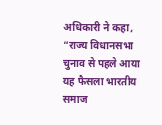अधिकारी ने कहा, “राज्य विधानसभा चुनाव से पहले आया यह फैसला भारतीय समाज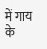में गाय के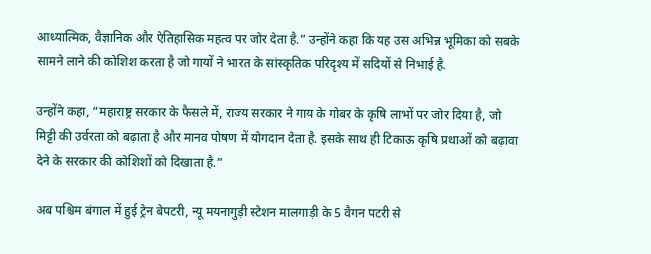आध्यात्मिक, वैज्ञानिक और ऐतिहासिक महत्व पर जोर देता है.” उन्होंने कहा कि यह उस अभिन्न भूमिका को सबके सामने लाने की कोशिश करता है जो गायों ने भारत के सांस्कृतिक परिदृश्य में सदियों से निभाई है.

उन्होंने कहा, “महाराष्ट्र सरकार के फैसले में, राज्य सरकार ने गाय के गोबर के कृषि लाभों पर जोर दिया है, जो मिट्टी की उर्वरता को बढ़ाता है और मानव पोषण में योगदान देता है. इसके साथ ही टिकाऊ कृषि प्रथाओं को बढ़ावा देने के सरकार की कोशिशों को दिखाता है.”

अब पश्चिम बंगाल में हुई ट्रेन बेपटरी, न्यू मयनागुड़ी स्टेशन मालगाड़ी के 5 वैगन पटरी से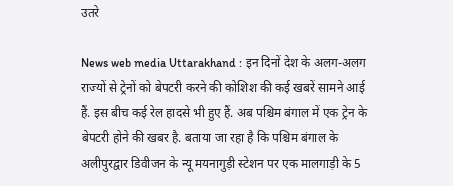उतरे

News web media Uttarakhand : इन दिनों देश के अलग-अलग राज्यों से ट्रेनों को बेपटरी करने की कोशिश की कई खबरें सामने आई हैं. इस बीच कई रेल हादसे भी हुए हैं. अब पश्चिम बंगाल में एक ट्रेन के बेपटरी होने की खबर है. बताया जा रहा है कि पश्चिम बंगाल के अलीपुरद्वार डिवीजन के न्यू मयनागुड़ी स्टेशन पर एक मालगाड़ी के 5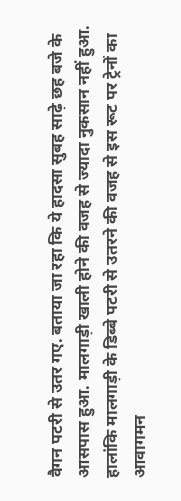वैगन पटरी से उतर गए. बताया जा रहा कि ये हादसा सुबह साढ़े छह बजे के आसपास हुआ. मालगाड़ी खाली होने की वजह से ज्यादा नुकसान नहीं हुआ. हालांकि मालगाड़ी के डिब्बे पटरी से उतरने की वजह से इस रूट पर ट्रेनों का आवागमन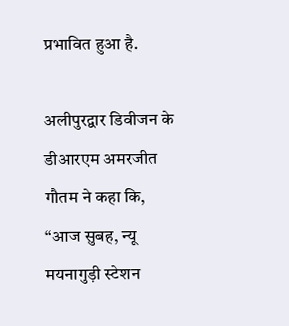प्रभावित हुआ है.

अलीपुरद्वार डिवीजन के डीआरएम अमरजीत गौतम ने कहा कि, “आज सुबह, न्यू मयनागुड़ी स्टेशन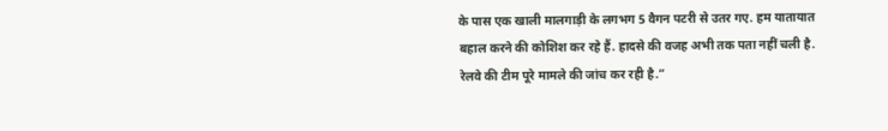के पास एक खाली मालगाड़ी के लगभग 5 वैगन पटरी से उतर गए. हम यातायात बहाल करने की कोशिश कर रहे हैं. हादसे की वजह अभी तक पता नहीं चली है. रेलवे की टीम पूरे मामले की जांच कर रही है.”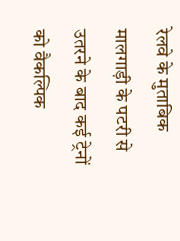रेलवे के मुताबिक मालगाड़ी के पटरी से उतरने के बाद कई ट्रेनों को वैकल्पिक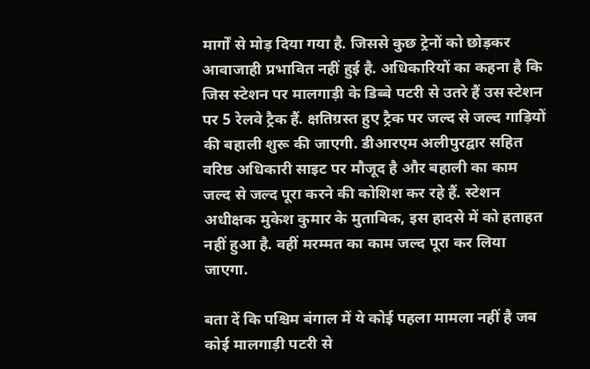मार्गों से मोड़ दिया गया है. जिससे कुछ ट्रेनों को छोड़कर आवाजाही प्रभावित नहीं हुई है. अधिकारियों का कहना है कि जिस स्टेशन पर मालगाड़ी के डिब्बे पटरी से उतरे हैं उस स्टेशन पर 5 रेलवे ट्रैक हैं. क्षतिग्रस्त हुए ट्रैक पर जल्द से जल्द गाड़ियों की बहाली शुरू की जाएगी. डीआरएम अलीपुरद्वार सहित वरिष्ठ अधिकारी साइट पर मौजूद है और बहाली का काम जल्द से जल्द पूरा करने की कोशिश कर रहे हैं. स्टेशन अधीक्षक मुकेश कुमार के मुताबिक, इस हादसे में को हताहत नहीं हुआ है. वहीं मरम्मत का काम जल्द पूरा कर लिया जाएगा.

बता दें कि पश्चिम बंगाल में ये कोई पहला मामला नहीं है जब कोई मालगाड़ी पटरी से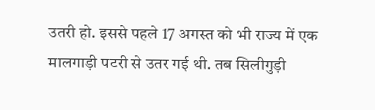उतरी हो. इससे पहले 17 अगस्त को भी राज्य में एक मालगाड़ी पटरी से उतर गई थी. तब सिलीगुड़ी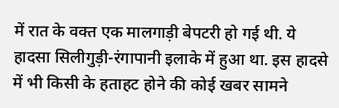में रात के वक्त एक मालगाड़ी बेपटरी हो गई थी. ये हादसा सिलीगुड़ी-रंगापानी इलाके में हुआ था. इस हादसे में भी किसी के हताहट होने की कोई खबर सामने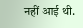नहीं आई थी.